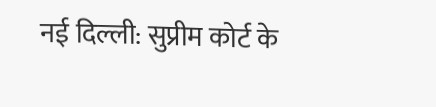नई दिल्ली: सुप्रीम कोर्ट के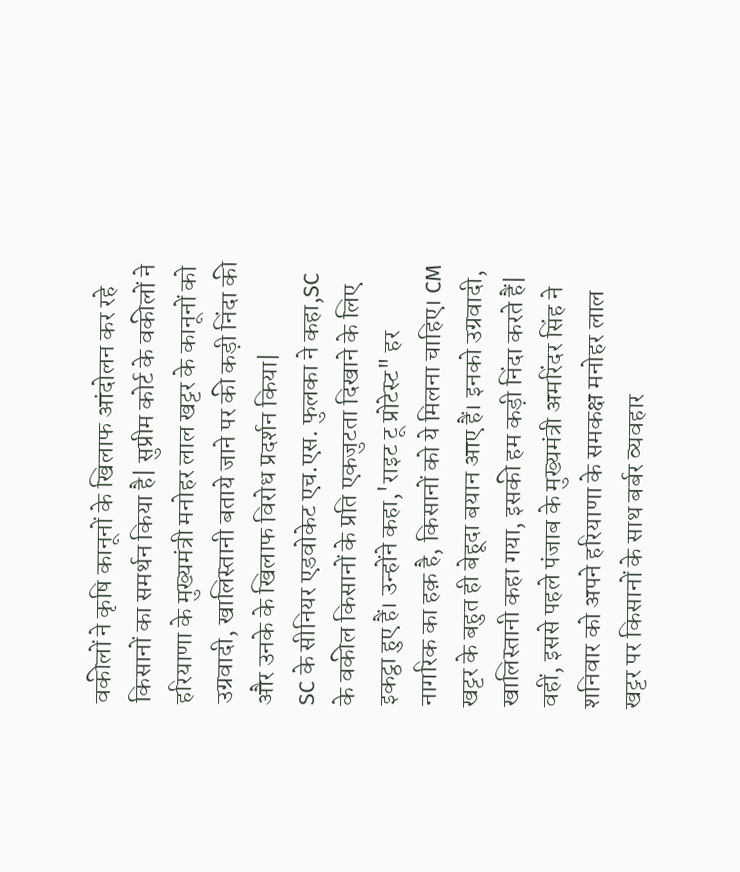वकीलों ने कृषि कानूनों के खिलाफ आंदोलन कर रहे किसानों का समर्थन किया है| सुप्रीम कोर्ट के वकीलों ने हरियाणा के मुख्यमंत्री मनोहर लाल खट्टर के कानूनों को उग्रवादी, खालिस्तानी बताये जाने पर की कड़ी निंदा की और उनके के खिलाफ विरोध प्रदर्शन किया|
SC के सीनियर एडवोकेट एच.एस. फुलका ने कहा,SC के वकील किसानों के प्रति एकजुटता दिखाने के लिए इकट्ठा हुए हैं। उन्होंने कहा,'राइट टू प्रोटेस्ट" हर नागरिक का हक़ है, किसानों को ये मिलना चाहिए। CM खट्टर के बहुत ही बेहूदा बयान आए हैं। इनको उग्रवादी, खालिस्तानी कहा गया, इसकी हम कड़ी निंदा करते हैं|
वहीं, इससे पहले पंजाब के मुख्यमंत्री अमरिंदर सिंह ने शनिवार को अपने हरियाणा के समकक्ष मनोहर लाल खट्टर पर किसानों के साथ बर्बर व्यवहार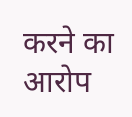करने का आरोप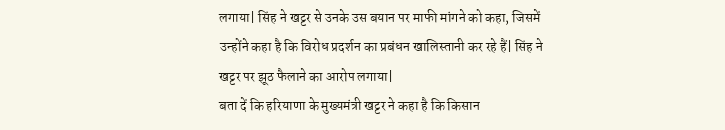लगाया| सिंह ने खट्टर से उनके उस बयान पर माफी मांगने को कहा, जिसमें उन्होंने कहा है कि विरोध प्रदर्शन का प्रबंधन खालिस्तानी कर रहे हैं| सिंह ने खट्टर पर झूठ फैलाने का आरोप लगाया|
बता दें कि हरियाणा के मुख्यमंत्री खट्टर ने कहा है कि किसान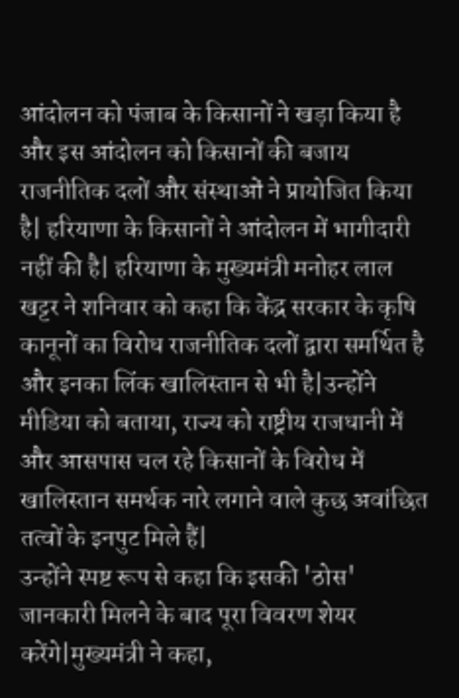आंदोलन को पंजाब के किसानों ने खड़ा किया है और इस आंदोलन को किसानों की बजाय राजनीतिक दलों और संस्थाओं ने प्रायोजित किया है| हरियाणा के किसानों ने आंदोलन में भागीदारी नहीं की है| हरियाणा के मुख्यमंत्री मनोहर लाल खट्टर ने शनिवार को कहा कि केंद्र सरकार के कृषि कानूनों का विरोध राजनीतिक दलों द्वारा समर्थित है और इनका लिंक खालिस्तान से भी है|उन्होंने मीडिया को बताया, राज्य को राष्ट्रीय राजधानी में और आसपास चल रहे किसानों के विरोध में खालिस्तान समर्थक नारे लगाने वाले कुछ अवांछित तत्वों के इनपुट मिले हैं|
उन्होंने स्पष्ट रूप से कहा कि इसकी 'ठोस' जानकारी मिलने के बाद पूरा विवरण शेयर करेंगे|मुख्यमंत्री ने कहा,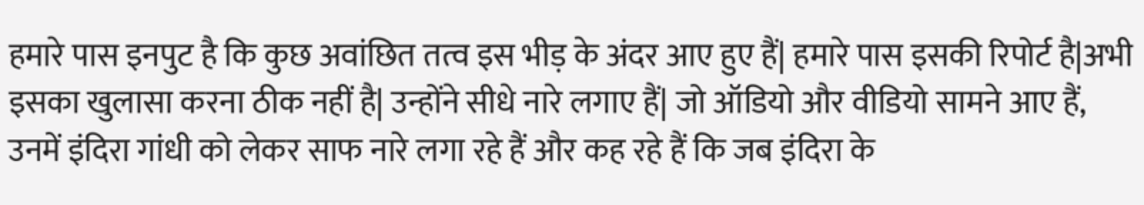हमारे पास इनपुट है कि कुछ अवांछित तत्व इस भीड़ के अंदर आए हुए हैं| हमारे पास इसकी रिपोर्ट है|अभी इसका खुलासा करना ठीक नहीं है| उन्होंने सीधे नारे लगाए हैं| जो ऑडियो और वीडियो सामने आए हैं, उनमें इंदिरा गांधी को लेकर साफ नारे लगा रहे हैं और कह रहे हैं कि जब इंदिरा के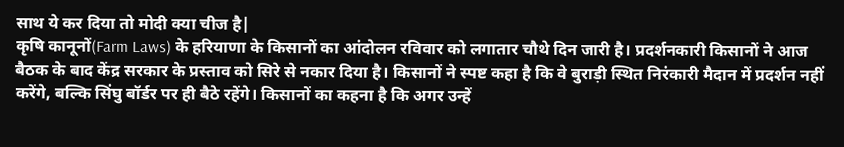साथ ये कर दिया तो मोदी क्या चीज है|
कृषि कानूनों(Farm Laws) के हरियाणा के किसानों का आंदोलन रविवार को लगातार चौथे दिन जारी है। प्रदर्शनकारी किसानों ने आज बैठक के बाद केंद्र सरकार के प्रस्ताव को सिरे से नकार दिया है। किसानों ने स्पष्ट कहा है कि वे बुराड़ी स्थित निरंकारी मैदान में प्रदर्शन नहीं करेंगे, बल्कि सिंघु बॉर्डर पर ही बैठे रहेंगे। किसानों का कहना है कि अगर उन्हें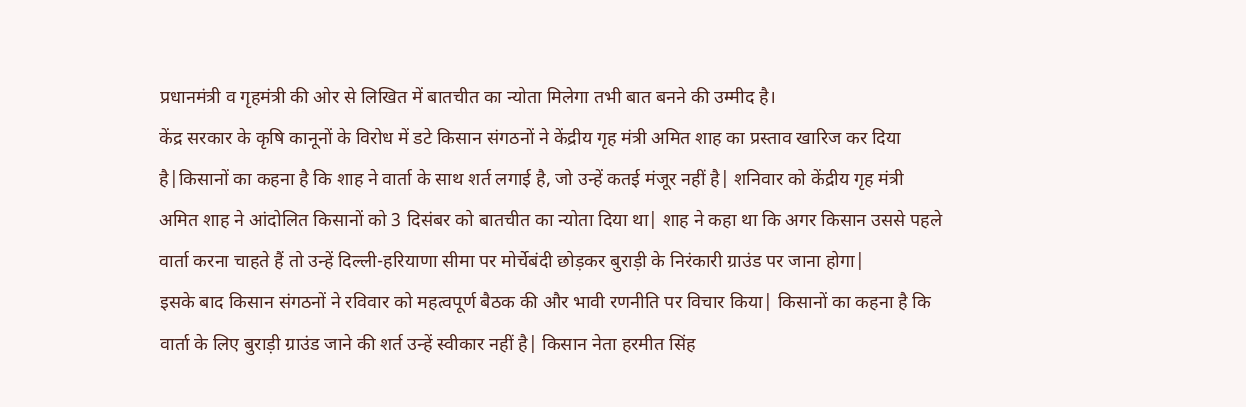प्रधानमंत्री व गृहमंत्री की ओर से लिखित में बातचीत का न्योता मिलेगा तभी बात बनने की उम्मीद है।
केंद्र सरकार के कृषि कानूनों के विरोध में डटे किसान संगठनों ने केंद्रीय गृह मंत्री अमित शाह का प्रस्ताव खारिज कर दिया है|किसानों का कहना है कि शाह ने वार्ता के साथ शर्त लगाई है, जो उन्हें कतई मंजूर नहीं है| शनिवार को केंद्रीय गृह मंत्री अमित शाह ने आंदोलित किसानों को 3 दिसंबर को बातचीत का न्योता दिया था| शाह ने कहा था कि अगर किसान उससे पहले वार्ता करना चाहते हैं तो उन्हें दिल्ली-हरियाणा सीमा पर मोर्चेबंदी छोड़कर बुराड़ी के निरंकारी ग्राउंड पर जाना होगा|
इसके बाद किसान संगठनों ने रविवार को महत्वपूर्ण बैठक की और भावी रणनीति पर विचार किया| किसानों का कहना है कि वार्ता के लिए बुराड़ी ग्राउंड जाने की शर्त उन्हें स्वीकार नहीं है| किसान नेता हरमीत सिंह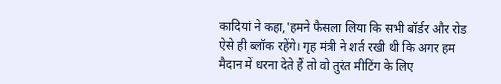कादियां ने कहा,'हमने फैसला लिया कि सभी बॉर्डर और रोड ऐसे ही ब्लॉक रहेंगे। गृह मंत्री ने शर्त रखी थी कि अगर हम मैदान में धरना देते हैं तो वो तुरंत मीटिंग के लिए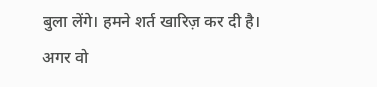बुला लेंगे। हमने शर्त खारिज़ कर दी है। अगर वो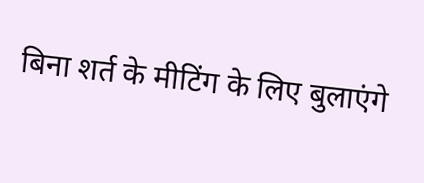बिना शर्त के मीटिंग के लिए बुलाएंगे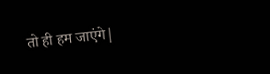तो ही हम जाएंगे|